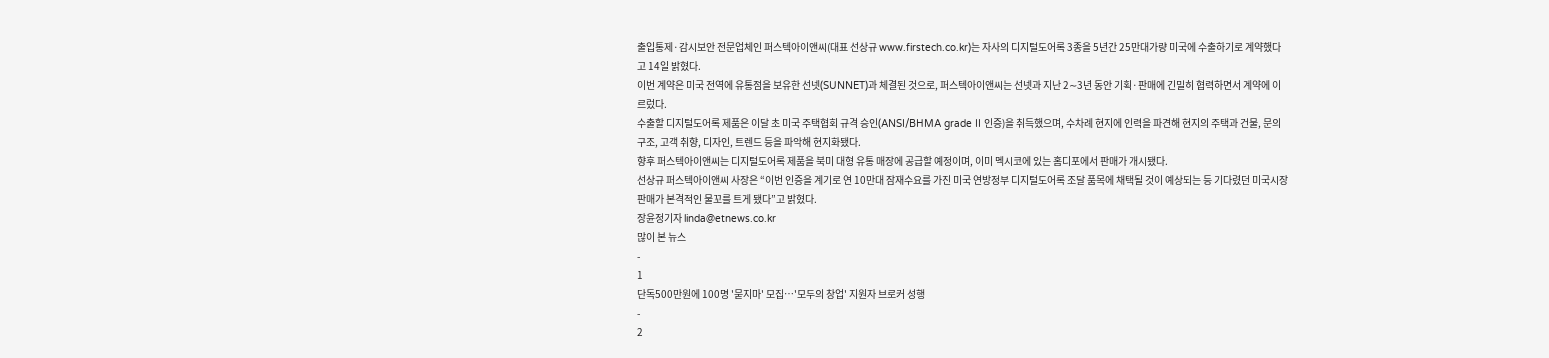출입통제·감시보안 전문업체인 퍼스텍아이앤씨(대표 선상규 www.firstech.co.kr)는 자사의 디지털도어록 3종을 5년간 25만대가량 미국에 수출하기로 계약했다고 14일 밝혔다.
이번 계약은 미국 전역에 유통점을 보유한 선넷(SUNNET)과 체결된 것으로, 퍼스텍아이앤씨는 선넷과 지난 2∼3년 동안 기획·판매에 긴밀히 협력하면서 계약에 이르렀다.
수출할 디지털도어록 제품은 이달 초 미국 주택협회 규격 승인(ANSI/BHMA grade II 인증)을 취득했으며, 수차례 현지에 인력을 파견해 현지의 주택과 건물, 문의 구조, 고객 취향, 디자인, 트렌드 등을 파악해 현지화됐다.
향후 퍼스텍아이앤씨는 디지털도어록 제품을 북미 대형 유통 매장에 공급할 예정이며, 이미 멕시코에 있는 홈디포에서 판매가 개시됐다.
선상규 퍼스텍아이앤씨 사장은 “이번 인증을 계기로 연 10만대 잠재수요를 가진 미국 연방정부 디지털도어록 조달 품목에 채택될 것이 예상되는 등 기다렸던 미국시장 판매가 본격적인 물꼬를 트게 됐다”고 밝혔다.
장윤정기자 linda@etnews.co.kr
많이 본 뉴스
-
1
단독500만원에 100명 '묻지마' 모집…'모두의 창업' 지원자 브로커 성행
-
2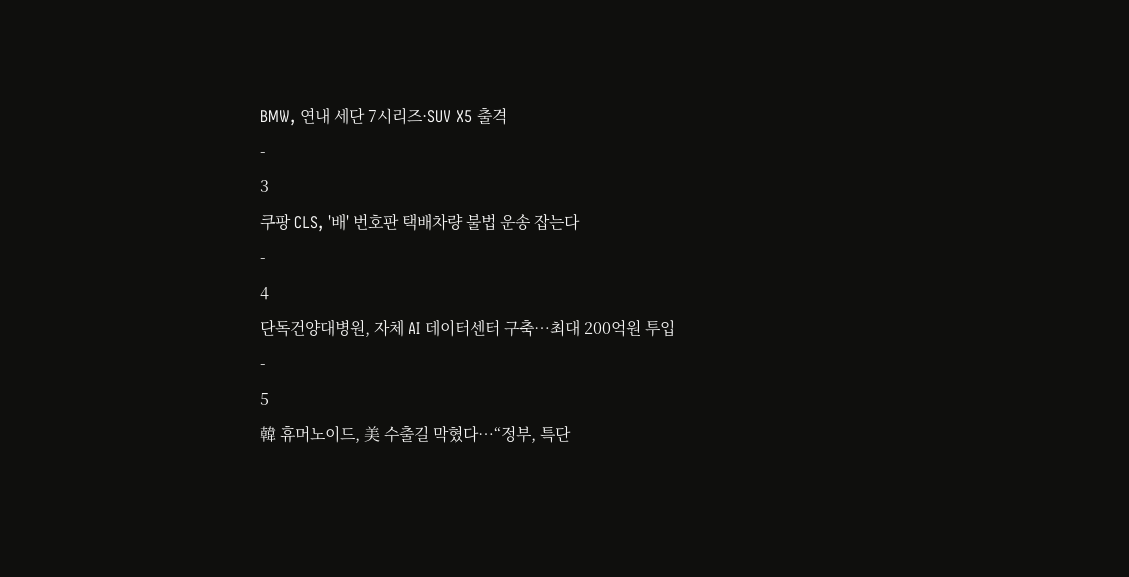BMW, 연내 세단 7시리즈·SUV X5 출격
-
3
쿠팡 CLS, '배' 번호판 택배차량 불법 운송 잡는다
-
4
단독건양대병원, 자체 AI 데이터센터 구축…최대 200억원 투입
-
5
韓 휴머노이드, 美 수출길 막혔다…“정부, 특단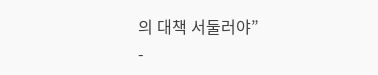의 대책 서둘러야”
-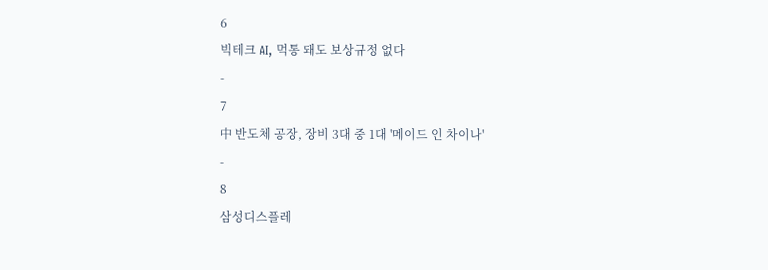6
빅테크 AI, 먹통 돼도 보상규정 없다
-
7
中 반도체 공장, 장비 3대 중 1대 '메이드 인 차이나'
-
8
삼성디스플레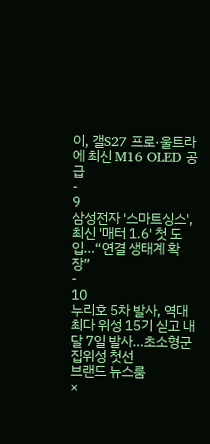이, 갤S27 프로·울트라에 최신 M16 OLED 공급
-
9
삼성전자 '스마트싱스', 최신 '매터 1.6' 첫 도입…“연결 생태계 확장”
-
10
누리호 5차 발사, 역대 최다 위성 15기 싣고 내달 7일 발사…초소형군집위성 첫선
브랜드 뉴스룸
×